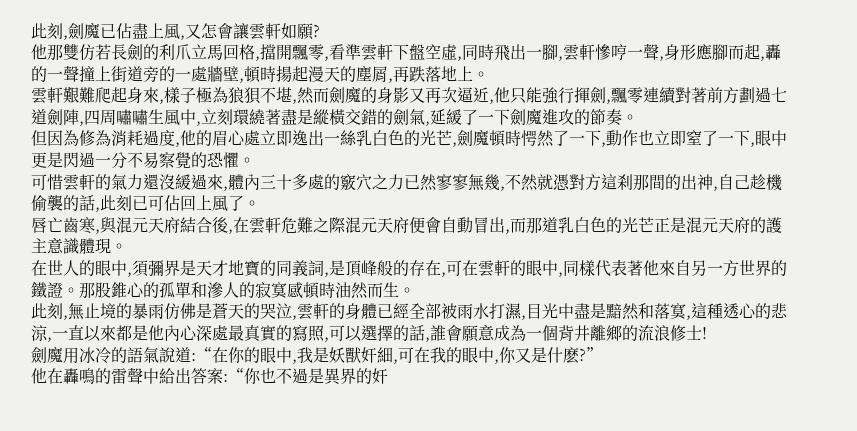此刻,劍魔已佔盡上風,又怎會讓雲軒如願?
他那雙仿若長劍的利爪立馬回格,擋開飄零,看準雲軒下盤空虛,同時飛出一腳,雲軒慘哼一聲,身形應腳而起,轟的一聲撞上街道旁的一處牆壁,頓時揚起漫天的塵屑,再跌落地上。
雲軒艱難爬起身來,樣子極為狼狽不堪,然而劍魔的身影又再次逼近,他只能強行揮劍,飄零連續對著前方劃過七道劍陣,四周嘯嘯生風中,立刻環繞著盡是縱橫交錯的劍氣,延緩了一下劍魔進攻的節奏。
但因為修為消耗過度,他的眉心處立即逸出一絲乳白色的光芒,劍魔頓時愕然了一下,動作也立即窒了一下,眼中更是閃過一分不易察覺的恐懼。
可惜雲軒的氣力還沒緩過來,體內三十多處的竅穴之力已然寥寥無幾,不然就憑對方這刹那間的出神,自己趁機偷襲的話,此刻已可佔回上風了。
唇亡齒寒,與混元天府結合後,在雲軒危難之際混元天府便會自動冒出,而那道乳白色的光芒正是混元天府的護主意識體現。
在世人的眼中,須彌界是天才地寶的同義詞,是頂峰般的存在,可在雲軒的眼中,同樣代表著他來自另一方世界的鐵證。那股錐心的孤單和滲人的寂寞感頓時油然而生。
此刻,無止境的暴雨仿佛是蒼天的哭泣,雲軒的身體已經全部被雨水打濕,目光中盡是黯然和落寞,這種透心的悲涼,一直以來都是他內心深處最真實的寫照,可以選擇的話,誰會願意成為一個背井離鄉的流浪修士!
劍魔用冰冷的語氣說道:“在你的眼中,我是妖獸奸細,可在我的眼中,你又是什麽?”
他在轟鳴的雷聲中給出答案:“你也不過是異界的奸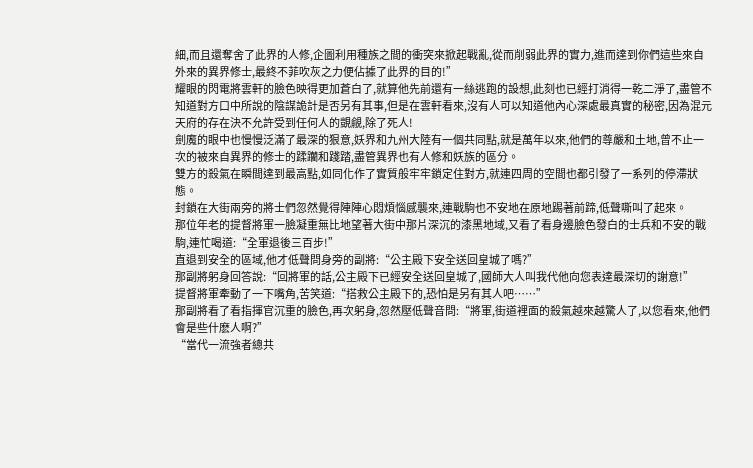細,而且還奪舍了此界的人修,企圖利用種族之間的衝突來掀起戰亂,從而削弱此界的實力,進而達到你們這些來自外來的異界修士,最終不菲吹灰之力便佔據了此界的目的!”
耀眼的閃電將雲軒的臉色映得更加蒼白了,就算他先前還有一絲逃跑的設想,此刻也已經打消得一乾二淨了,盡管不知道對方口中所說的陰謀詭計是否另有其事,但是在雲軒看來,沒有人可以知道他內心深處最真實的秘密,因為混元天府的存在決不允許受到任何人的覬覦,除了死人!
劍魔的眼中也慢慢泛滿了最深的狠意,妖界和九州大陸有一個共同點,就是萬年以來,他們的尊嚴和土地,曾不止一次的被來自異界的修士的蹂躪和踐踏,盡管異界也有人修和妖族的區分。
雙方的殺氣在瞬間達到最高點,如同化作了實質般牢牢鎖定住對方,就連四周的空間也都引發了一系列的停滯狀態。
封鎖在大街兩旁的將士們忽然覺得陣陣心悶煩惱感襲來,連戰駒也不安地在原地踢著前蹄,低聲嘶叫了起來。
那位年老的提督將軍一臉凝重無比地望著大街中那片深沉的漆黑地域,又看了看身邊臉色發白的士兵和不安的戰駒,連忙喝道:“全軍退後三百步!”
直退到安全的區域,他才低聲問身旁的副將:“公主殿下安全送回皇城了嗎?”
那副將躬身回答說:“回將軍的話,公主殿下已經安全送回皇城了,國師大人叫我代他向您表達最深切的謝意!”
提督將軍牽動了一下嘴角,苦笑道:“搭救公主殿下的,恐怕是另有其人吧……”
那副將看了看指揮官沉重的臉色,再次躬身,忽然壓低聲音問:“將軍,街道裡面的殺氣越來越驚人了,以您看來,他們會是些什麽人啊?”
“當代一流強者總共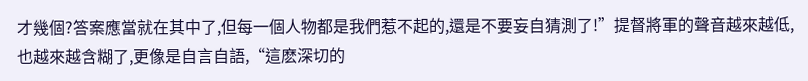才幾個?答案應當就在其中了,但每一個人物都是我們惹不起的,還是不要妄自猜測了!”提督將軍的聲音越來越低,也越來越含糊了,更像是自言自語,“這麽深切的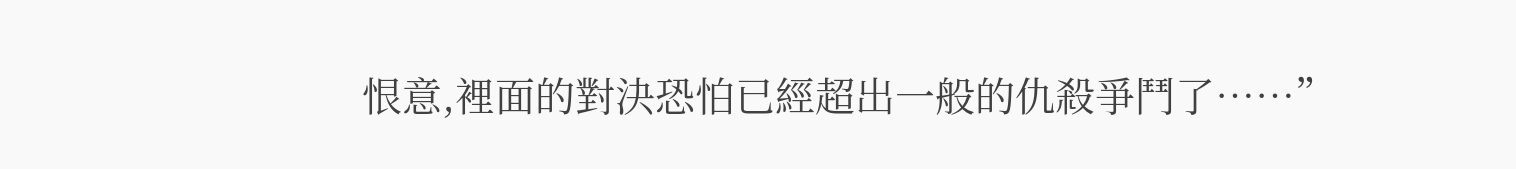恨意,裡面的對決恐怕已經超出一般的仇殺爭鬥了……”